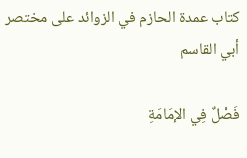كتاب عمدة الحازم في الزوائد على مختصر أبي القاسم

فَصْلٌ فِي الإمَامَةِ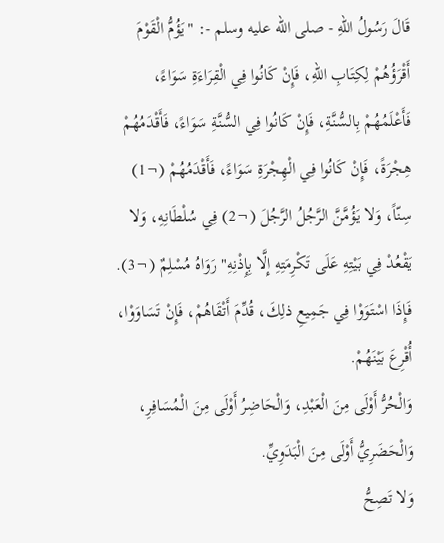قَالَ رَسُولُ اللهِ - صلى الله عليه وسلم -: "يَؤُمُّ الْقَوْمَ أَقْرَؤُهُمْ لِكِتَابِ اللهِ، فَإِنْ كَانُوا فِي الْقِرَاءَةِ سَوَاءً، فَأَعْلَمُهُمْ بِالسُّنَّةِ، فَإِنْ كَانُوا فِي السُّنَّةِ سَوَاءً، فَأَقْدَمُهُمْ هِجْرَةً، فَإِنْ كَانُوا فِي الْهِجْرَةِ سَوَاءً، فَأَقْدَمُهُمْ (¬1) سِنّاً، وَلا يَؤُمَّنَّ الرَّجُلُ الرَّجُلَ (¬2) فِي سُلْطَانِهِ، وَلا يَقْعُدْ فِي بَيْتِهِ عَلَى تَكْرِمَتِهِ إِلَّا بِإِذْنِهِ" رَوَاهُ مُسْلِمٌ (¬3).
فَإِذَا اسْتَوَوْا فِي جَمِيعِ ذلِكَ، قُدِّمَ أَتْقَاهُمْ، فَإِنْ تَسَاوَوْا، أُقْرِعَ بَيْنَهُمْ.
وَالْحُرُّ أَوْلَى مِنَ الْعَبْدِ، وَالْحَاضِرُ أَوْلَى مِنَ الْمُسَافِرِ، وَالْحَضَرِيُّ أَوْلَى مِنَ الْبَدَوِيِّ.
وَلا تَصِحُّ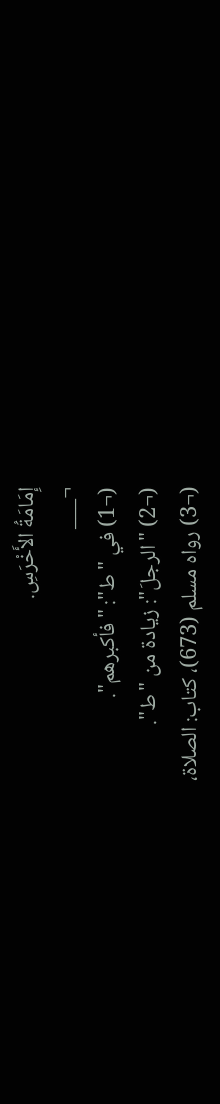إِمَامَةُ الأَخْرَسِ.
¬___
(¬1) في "ط": "فأكبرهم".
(¬2) "الرجلَ": زيادة من "ط".
(¬3) رواه مسلم (673)، كتاب: الصلاة،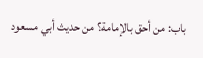باب: من أحق بالإمامة؟ من حديث أبي مسعود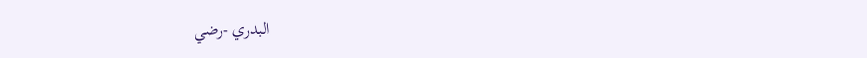البدري -رضي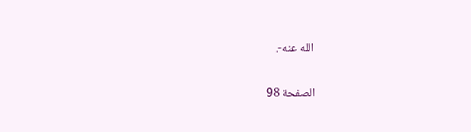الله عنه-.

الصفحة 98